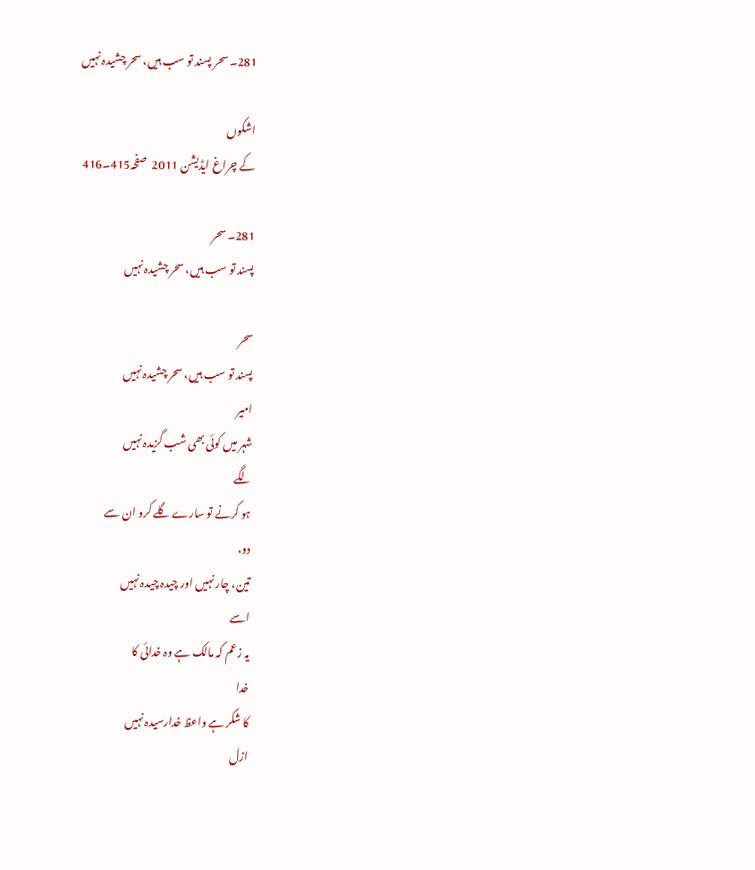281۔ سحر پسند تو سب ہیں، سحر چشیدہ نہیں

اشکوں
کے چراغ ایڈیشن 2011  صفحہ415۔416

281۔ سحر
پسند تو سب ہیں، سحر چشیدہ نہیں

سحر
پسند تو سب ہیں، سحر چشیدہ نہیں
امیر
شہر میں کوئی بھی شب گزیدہ نہیں
لگے
ہو کرنے تو سارے گلے کرو ان سے
دو،
تین، چار نہیں اور چیدہ چیدہ نہیں
اسے
یہ زعم کہ مالک ہے وہ خدائی کا
خدا
کا شکر ہے واعظ خدارسیدہ نہیں
ازل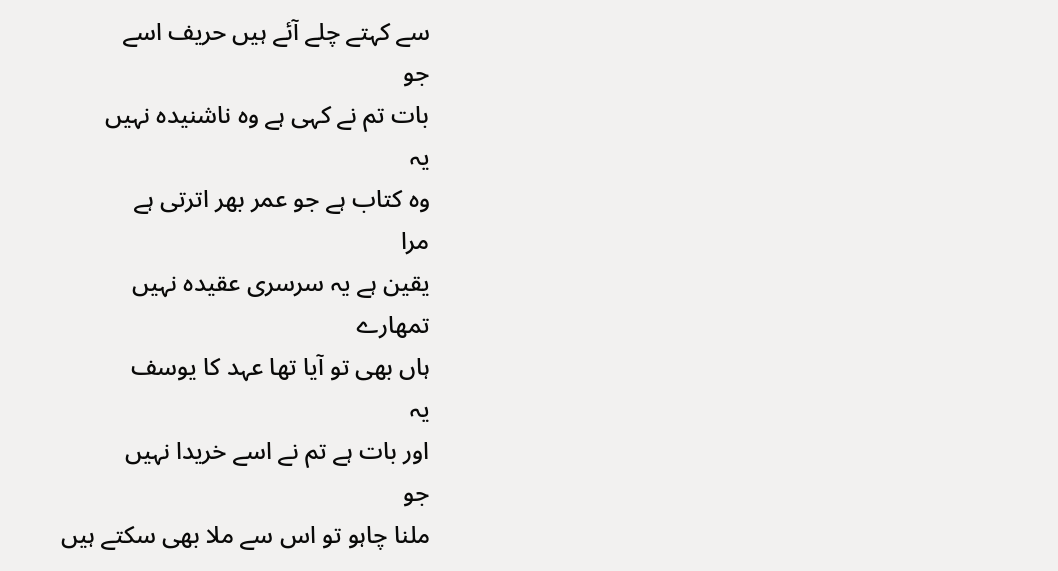سے کہتے چلے آئے ہیں حریف اسے
جو
بات تم نے کہی ہے وہ ناشنیدہ نہیں
یہ
وہ کتاب ہے جو عمر بھر اترتی ہے
مرا
یقین ہے یہ سرسری عقیدہ نہیں
تمھارے
ہاں بھی تو آیا تھا عہد کا یوسف
یہ
اور بات ہے تم نے اسے خریدا نہیں
جو
ملنا چاہو تو اس سے ملا بھی سکتے ہیں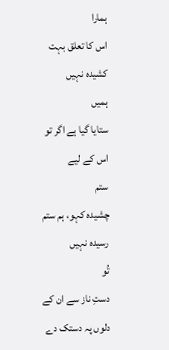ہمارا
اس کا تعلق بہت کشیدہ نہیں
ہمیں
ستایا گیا ہے اگر تو اس کے لیے
ستم
چشیدہ کہو، ہم ستم رسیدہ نہیں
تُو
دستِ ناز سے ان کے دلوں پہ دستک دے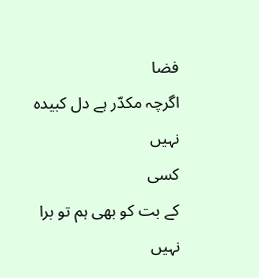فضا
اگرچہ مکدّر ہے دل کبیدہ نہیں
کسی
کے بت کو بھی ہم تو برا نہیں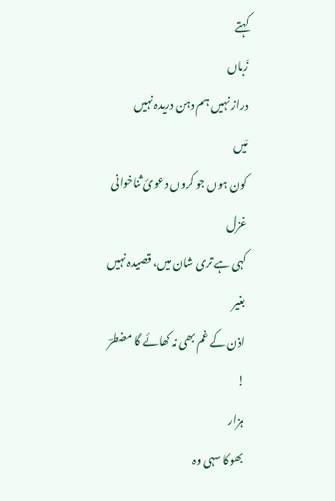کہتے
زَباں
دراز نہیں ہم دہن دریدہ نہیں
مَیں
کون ہوں جو کروں دعوئ ثناخوانی
غزل
کہی ہے تری شان میں، قصیدہ نہیں
بغیر
اذن کے غم بھی نہ کھائے گا مضطرؔ
!
ہزار
بھوکا سہی وہ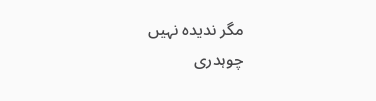مگر ندیدہ نہیں
چوہدری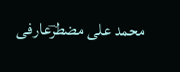محمد علی مضطرؔعارفی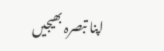اپنا تبصرہ بھیجیں